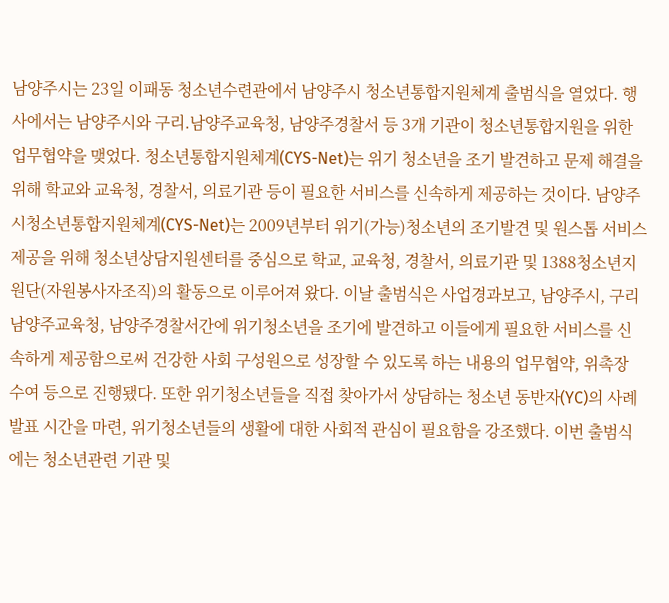남양주시는 23일 이패동 청소년수련관에서 남양주시 청소년통합지원체계 출범식을 열었다. 행사에서는 남양주시와 구리.남양주교육청, 남양주경찰서 등 3개 기관이 청소년통합지원을 위한 업무협약을 맺었다. 청소년통합지원체계(CYS-Net)는 위기 청소년을 조기 발견하고 문제 해결을 위해 학교와 교육청, 경찰서, 의료기관 등이 필요한 서비스를 신속하게 제공하는 것이다. 남양주시청소년통합지원체계(CYS-Net)는 2009년부터 위기(가능)청소년의 조기발견 및 원스톱 서비스제공을 위해 청소년상담지원센터를 중심으로 학교, 교육청, 경찰서, 의료기관 및 1388청소년지원단(자원봉사자조직)의 활동으로 이루어져 왔다. 이날 출범식은 사업경과보고, 남양주시, 구리남양주교육청, 남양주경찰서간에 위기청소년을 조기에 발견하고 이들에게 필요한 서비스를 신속하게 제공함으로써 건강한 사회 구성원으로 성장할 수 있도록 하는 내용의 업무협약, 위촉장 수여 등으로 진행됐다. 또한 위기청소년들을 직접 찾아가서 상담하는 청소년 동반자(YC)의 사례발표 시간을 마련, 위기청소년들의 생활에 대한 사회적 관심이 필요함을 강조했다. 이번 출범식에는 청소년관련 기관 및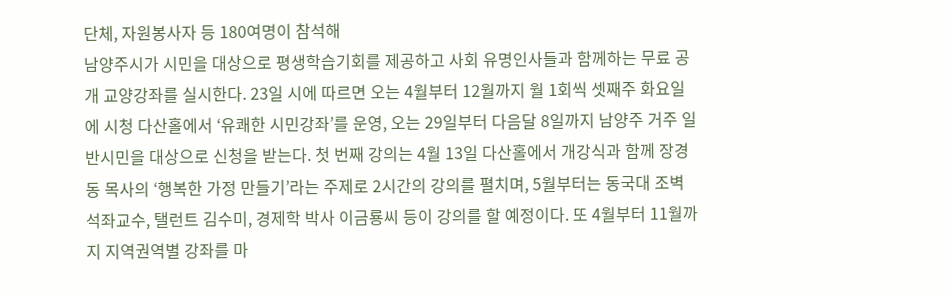단체, 자원봉사자 등 180여명이 참석해
남양주시가 시민을 대상으로 평생학습기회를 제공하고 사회 유명인사들과 함께하는 무료 공개 교양강좌를 실시한다. 23일 시에 따르면 오는 4월부터 12월까지 월 1회씩 셋째주 화요일에 시청 다산홀에서 ‘유쾌한 시민강좌’를 운영, 오는 29일부터 다음달 8일까지 남양주 거주 일반시민을 대상으로 신청을 받는다. 첫 번째 강의는 4월 13일 다산홀에서 개강식과 함께 장경동 목사의 ‘행복한 가정 만들기’라는 주제로 2시간의 강의를 펼치며, 5월부터는 동국대 조벽 석좌교수, 탤런트 김수미, 경제학 박사 이금룡씨 등이 강의를 할 예정이다. 또 4월부터 11월까지 지역권역별 강좌를 마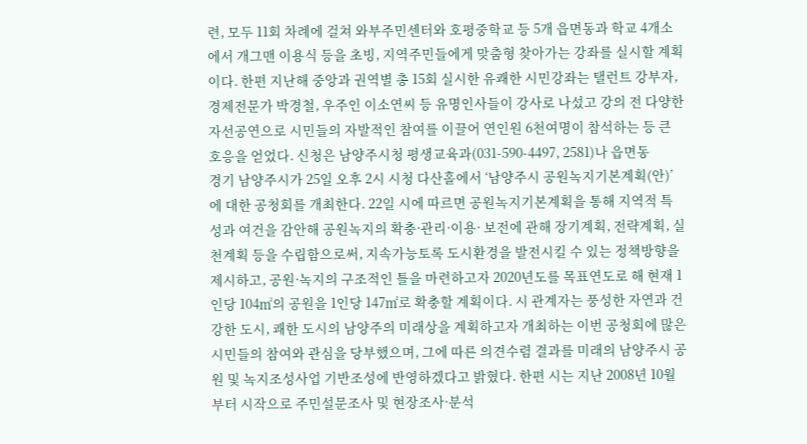련, 모두 11회 차례에 걸쳐 와부주민센터와 호평중학교 등 5개 읍면동과 학교 4개소에서 개그맨 이용식 등을 초빙, 지역주민들에게 맞춤형 찾아가는 강좌를 실시할 계획이다. 한편 지난해 중앙과 권역별 총 15회 실시한 유쾌한 시민강좌는 탤런트 강부자, 경제전문가 박경철, 우주인 이소연씨 등 유명인사들이 강사로 나섰고 강의 전 다양한 자선공연으로 시민들의 자발적인 참여를 이끌어 연인원 6천여명이 참석하는 등 큰 호응을 얻었다. 신청은 남양주시청 평생교육과(031-590-4497, 2581)나 읍면동
경기 남양주시가 25일 오후 2시 시청 다산홀에서 ‘남양주시 공원녹지기본계획(안)’에 대한 공청회를 개최한다. 22일 시에 따르면 공원녹지기본계획을 통해 지역적 특성과 여건을 감안해 공원녹지의 확충·관리·이용· 보전에 관해 장기계획, 전략계획, 실천계획 등을 수립함으로써, 지속가능토록 도시환경을 발전시킬 수 있는 정책방향을 제시하고, 공원·녹지의 구조적인 틀을 마련하고자 2020년도를 목표연도로 해 현재 1인당 104㎡의 공원을 1인당 147㎡로 확충할 계획이다. 시 관계자는 풍성한 자연과 건강한 도시, 쾌한 도시의 남양주의 미래상을 계획하고자 개최하는 이번 공청회에 많은 시민들의 참여와 관심을 당부했으며, 그에 따른 의견수렴 결과를 미래의 남양주시 공원 및 녹지조성사업 기반조성에 반영하겠다고 밝혔다. 한편 시는 지난 2008년 10월부터 시작으로 주민설문조사 및 현장조사·분석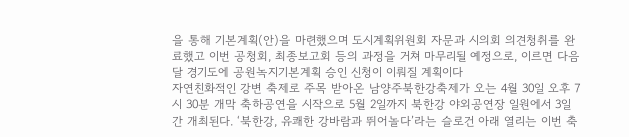을 통해 기본계획(안)을 마련했으며 도시계획위원회 자문과 시의회 의견청취를 완료했고 이번 공청회, 최종보고회 등의 과정을 거쳐 마무리될 예정으로, 이르면 다음달 경기도에 공원녹지기본계획 승인 신청이 이뤄질 계획이다
자연친화적인 강변 축제로 주목 받아온 남양주북한강축제가 오는 4월 30일 오후 7시 30분 개막 축하공연을 시작으로 5월 2일까지 북한강 야외공연장 일원에서 3일간 개최된다. ‘북한강, 유쾌한 강바람과 뛰어놀다’라는 슬로건 아래 열리는 이번 축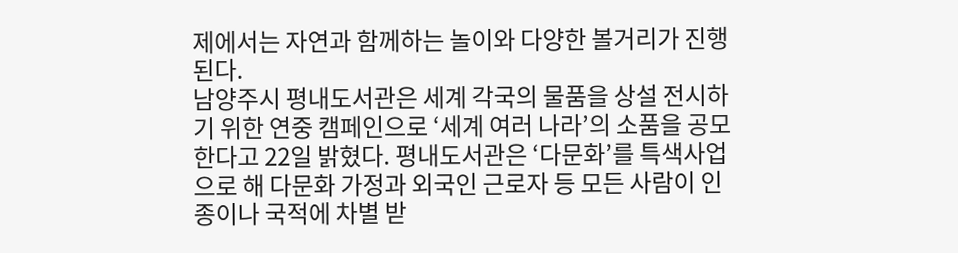제에서는 자연과 함께하는 놀이와 다양한 볼거리가 진행된다.
남양주시 평내도서관은 세계 각국의 물품을 상설 전시하기 위한 연중 캠페인으로 ‘세계 여러 나라’의 소품을 공모한다고 22일 밝혔다. 평내도서관은 ‘다문화’를 특색사업으로 해 다문화 가정과 외국인 근로자 등 모든 사람이 인종이나 국적에 차별 받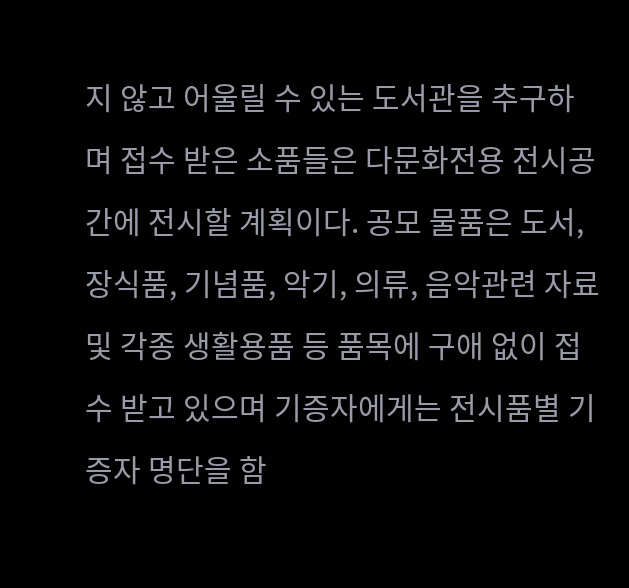지 않고 어울릴 수 있는 도서관을 추구하며 접수 받은 소품들은 다문화전용 전시공간에 전시할 계획이다. 공모 물품은 도서, 장식품, 기념품, 악기, 의류, 음악관련 자료 및 각종 생활용품 등 품목에 구애 없이 접수 받고 있으며 기증자에게는 전시품별 기증자 명단을 함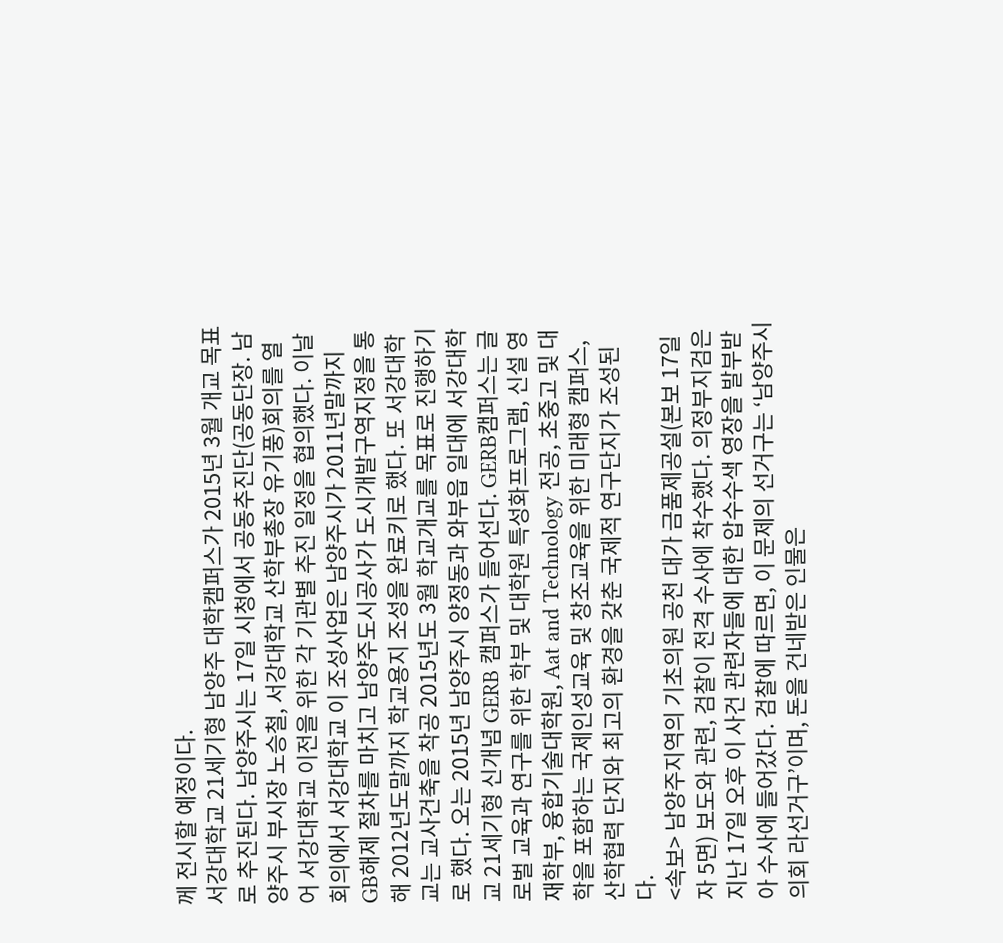께 전시할 예정이다.
서강대학교 21세기형 남양주 대학캠퍼스가 2015년 3월 개교 목표로 추진된다. 남양주시는 17일 시청에서 공동추진단(공동단장. 남양주시 부시장 노승철, 서강대학교 산학부총장 유기풍)회의를 열어 서강대학교 이전을 위한 각 기관별 추진 일정을 협의했다. 이날 회의에서 서강대학교 이 조성사업은 남양주시가 2011년말까지 GB해제 절차를 마치고 남양주도시공사가 도시개발구역지정을 통해 2012년도말까지 학교용지 조성을 완료키로 했다. 또 서강대학교는 교사건축을 착공 2015년도 3월 학교개교를 목표로 진행하기로 했다. 오는 2015년 남양주시 양정동과 와부읍 일대에 서강대학교 21세기형 신개념 GERB 캠퍼스가 들어선다. GERB캠퍼스는 글로벌 교육과 연구를 위한 학부 및 대학원 특성화프로그램, 신설 영재학부, 융합기술대학원, Aat and Technology 전공, 초중고 및 대학을 포함하는 국제인성교육 및 창조교육을 위한 미래형 캠퍼스, 산학협력 단지와 최고의 환경을 갖춘 국제적 연구단지가 조성된다.
<속보> 남양주지역의 기초의원 공천 대가 금품제공설(본보 17일자 5면) 보도와 관련, 검찰이 전격 수사에 착수했다. 의정부지검은 지난 17일 오후 이 사건 관련자들에 대한 압수수색 영장을 발부받아 수사에 들어갔다. 검찰에 따르면, 이 문제의 선거구는 ‘남양주시의회 라선거구’이며, 돈을 건네받은 인물은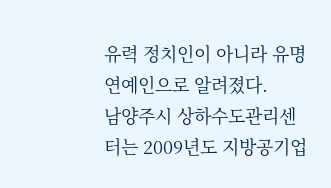유력 정치인이 아니라 유명 연예인으로 알려졌다.
남양주시 상하수도관리센터는 2009년도 지방공기업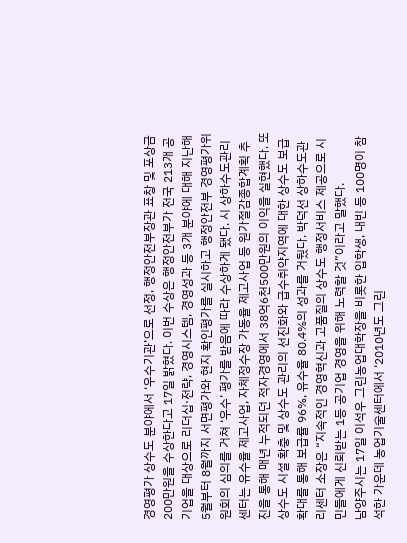경영평가 상수도 분야에서 ‘우수기관’으로 선정, 행정안전부장관 표창 및 포상금 200만원을 수상한다고 17일 밝혔다. 이번 수상은 행정안전부가 전국 213개 공기업을 대상으로 리더십·전략, 경영시스템, 경영성과 등 3개 분야에 대해 지난해 5월부터 8월까지 서면평가와 현지 확인평가를 실시하고 행정안전부 경영평가위원회의 심의를 거쳐 ‘우수’ 평가를 받음에 따라 수상하게 됐다. 시 상하수도관리센터는 유수율 제고사업, 자체정수장 가동율 제고사업 등 원가절감종합계획 추진을 통해 매년 누적되던 적자경영에서 38억6천500만원의 이익을 실현했다. 또 상수도 시설 확충 및 상수도 관리의 선진화와 급수취약지역에 대한 상수도 보급 확대를 통해 보급률 96%, 유수율 80.4%의 성과를 거뒀다. 박덕선 상하수도관리센터 소장은 “지속적인 경영혁신과 고품질의 상수도 행정서비스 제공으로 시민들에게 신뢰받는 1등 공기업 경영을 위해 노력할 것”이라고 말했다.
남양주시는 17일 이석우 그린농업대학장을 비롯한 입학생, 내빈 등 100명이 참석한 가운데 농업기술센터에서 ‘2010년도 그린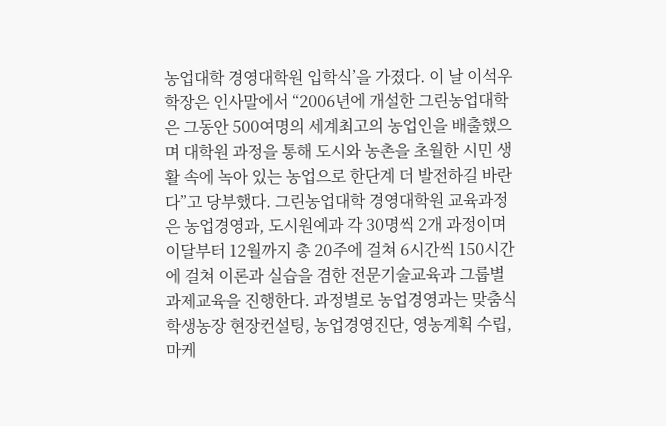농업대학 경영대학원 입학식’을 가졌다. 이 날 이석우 학장은 인사말에서 “2006년에 개설한 그린농업대학은 그동안 500여명의 세계최고의 농업인을 배출했으며 대학원 과정을 통해 도시와 농촌을 초월한 시민 생활 속에 녹아 있는 농업으로 한단계 더 발전하길 바란다”고 당부했다. 그린농업대학 경영대학원 교육과정은 농업경영과, 도시원예과 각 30명씩 2개 과정이며 이달부터 12월까지 총 20주에 걸쳐 6시간씩 150시간에 걸쳐 이론과 실습을 겸한 전문기술교육과 그룹별 과제교육을 진행한다. 과정별로 농업경영과는 맞춤식 학생농장 현장컨설팅, 농업경영진단, 영농계획 수립, 마케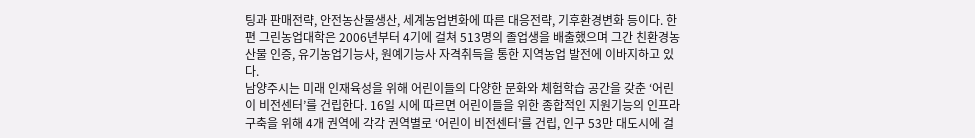팅과 판매전략, 안전농산물생산, 세계농업변화에 따른 대응전략, 기후환경변화 등이다. 한편 그린농업대학은 2006년부터 4기에 걸쳐 513명의 졸업생을 배출했으며 그간 친환경농산물 인증, 유기농업기능사, 원예기능사 자격취득을 통한 지역농업 발전에 이바지하고 있다.
남양주시는 미래 인재육성을 위해 어린이들의 다양한 문화와 체험학습 공간을 갖춘 ‘어린이 비전센터’를 건립한다. 16일 시에 따르면 어린이들을 위한 종합적인 지원기능의 인프라 구축을 위해 4개 권역에 각각 권역별로 ‘어린이 비전센터’를 건립, 인구 53만 대도시에 걸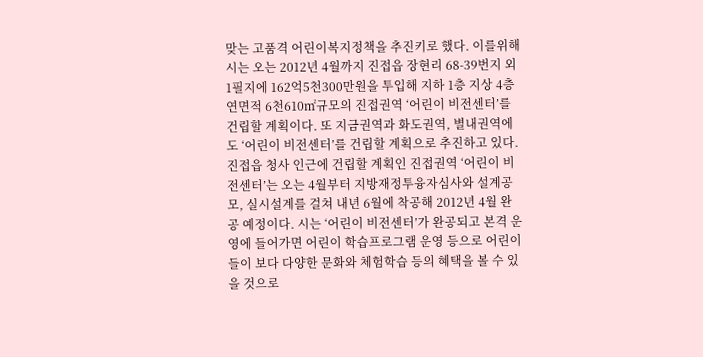맞는 고품격 어린이복지정책을 추진키로 했다. 이를위해 시는 오는 2012년 4월까지 진접읍 장현리 68-39번지 외 1필지에 162억5천300만원을 투입해 지하 1층 지상 4층 연면적 6천610㎡규모의 진접권역 ‘어린이 비전센터’를 건립할 계획이다. 또 지금권역과 화도권역, 별내권역에도 ‘어린이 비전센터’를 건립할 계획으로 추진하고 있다. 진접읍 청사 인근에 건립할 계획인 진접권역 ‘어린이 비전센터’는 오는 4월부터 지방재정투융자심사와 설계공모, 실시설계를 걸쳐 내년 6월에 착공해 2012년 4월 완공 예정이다. 시는 ‘어린이 비전센터’가 완공되고 본격 운영에 들어가면 어린이 학습프로그램 운영 등으로 어린이들이 보다 다양한 문화와 체험학습 등의 혜택을 볼 수 있을 것으로